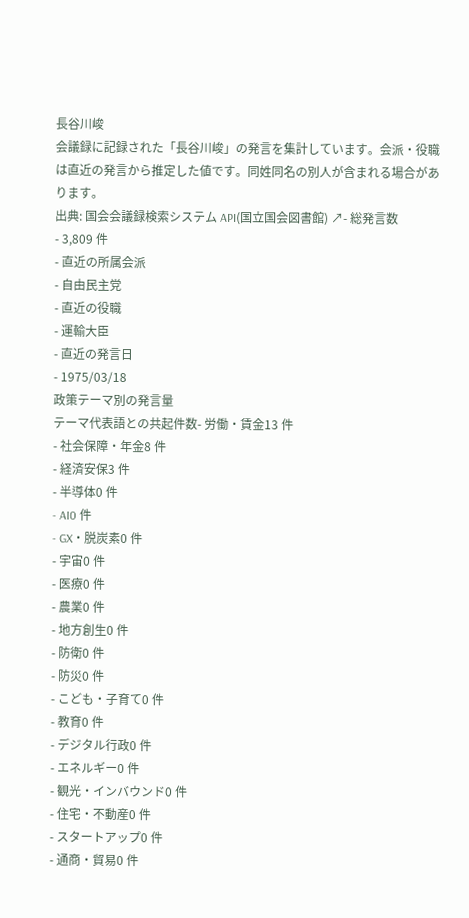長谷川峻
会議録に記録された「長谷川峻」の発言を集計しています。会派・役職は直近の発言から推定した値です。同姓同名の別人が含まれる場合があります。
出典: 国会会議録検索システム API(国立国会図書館) ↗- 総発言数
- 3,809 件
- 直近の所属会派
- 自由民主党
- 直近の役職
- 運輸大臣
- 直近の発言日
- 1975/03/18
政策テーマ別の発言量
テーマ代表語との共起件数- 労働・賃金13 件
- 社会保障・年金8 件
- 経済安保3 件
- 半導体0 件
- AI0 件
- GX・脱炭素0 件
- 宇宙0 件
- 医療0 件
- 農業0 件
- 地方創生0 件
- 防衛0 件
- 防災0 件
- こども・子育て0 件
- 教育0 件
- デジタル行政0 件
- エネルギー0 件
- 観光・インバウンド0 件
- 住宅・不動産0 件
- スタートアップ0 件
- 通商・貿易0 件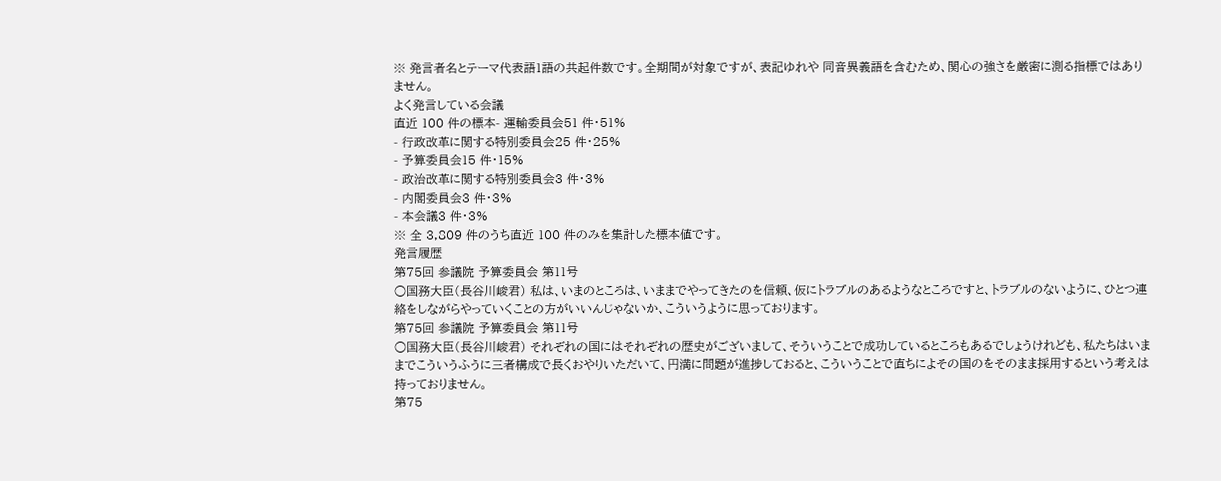※ 発言者名とテーマ代表語1語の共起件数です。全期間が対象ですが、表記ゆれや 同音異義語を含むため、関心の強さを厳密に測る指標ではありません。
よく発言している会議
直近 100 件の標本- 運輸委員会51 件・51%
- 行政改革に関する特別委員会25 件・25%
- 予算委員会15 件・15%
- 政治改革に関する特別委員会3 件・3%
- 内閣委員会3 件・3%
- 本会議3 件・3%
※ 全 3,809 件のうち直近 100 件のみを集計した標本値です。
発言履歴
第75回 参議院 予算委員会 第11号
○国務大臣(長谷川峻君) 私は、いまのところは、いままでやってきたのを信頼、仮にトラブルのあるようなところですと、トラブルのないように、ひとつ連絡をしながらやっていくことの方がいいんじゃないか、こういうように思っております。
第75回 参議院 予算委員会 第11号
○国務大臣(長谷川峻君) それぞれの国にはそれぞれの歴史がございまして、そういうことで成功しているところもあるでしょうけれども、私たちはいままでこういうふうに三者構成で長くおやりいただいて、円満に問題が進捗しておると、こういうことで直ちによその国のをそのまま採用するという考えは持っておりません。
第75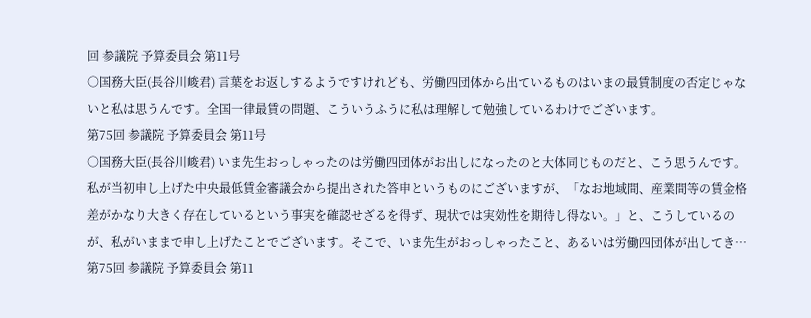回 参議院 予算委員会 第11号
○国務大臣(長谷川峻君) 言葉をお返しするようですけれども、労働四団体から出ているものはいまの最賃制度の否定じゃないと私は思うんです。全国一律最賃の問題、こういうふうに私は理解して勉強しているわけでございます。
第75回 参議院 予算委員会 第11号
○国務大臣(長谷川峻君) いま先生おっしゃったのは労働四団体がお出しになったのと大体同じものだと、こう思うんです。私が当初申し上げた中央最低賃金審議会から提出された答申というものにございますが、「なお地域間、産業間等の賃金格差がかなり大きく存在しているという事実を確認せざるを得ず、現状では実効性を期待し得ない。」と、こうしているのが、私がいままで申し上げたことでございます。そこで、いま先生がおっしゃったこと、あるいは労働四団体が出してき…
第75回 参議院 予算委員会 第11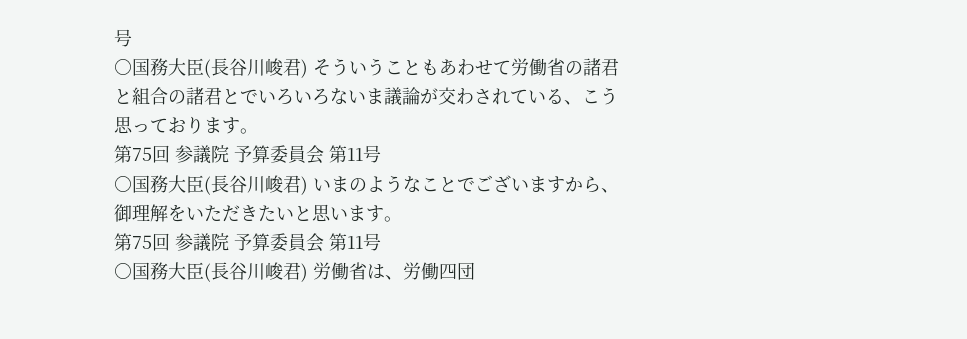号
○国務大臣(長谷川峻君) そういうこともあわせて労働省の諸君と組合の諸君とでいろいろないま議論が交わされている、こう思っております。
第75回 参議院 予算委員会 第11号
○国務大臣(長谷川峻君) いまのようなことでございますから、御理解をいただきたいと思います。
第75回 参議院 予算委員会 第11号
○国務大臣(長谷川峻君) 労働省は、労働四団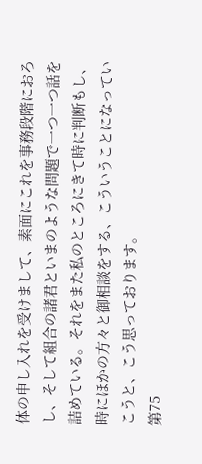体の申し入れを受けまして、素面にこれを事務段階におろし、そして組合の諸君といまのような問題で一つ一つ話を詰めている。それをまた私のところにきて時に判断もし、時にほかの方々と御相談をする、こういうことになっていこうと、こう思っております。
第75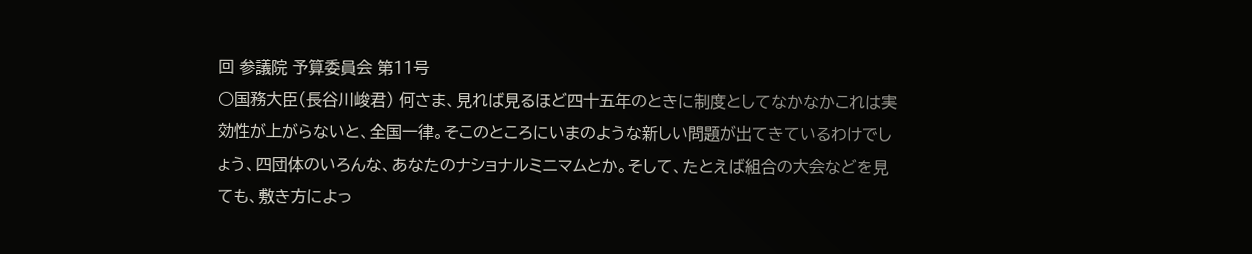回 参議院 予算委員会 第11号
○国務大臣(長谷川峻君) 何さま、見れば見るほど四十五年のときに制度としてなかなかこれは実効性が上がらないと、全国一律。そこのところにいまのような新しい問題が出てきているわけでしょう、四団体のいろんな、あなたのナショナルミニマムとか。そして、たとえば組合の大会などを見ても、敷き方によっ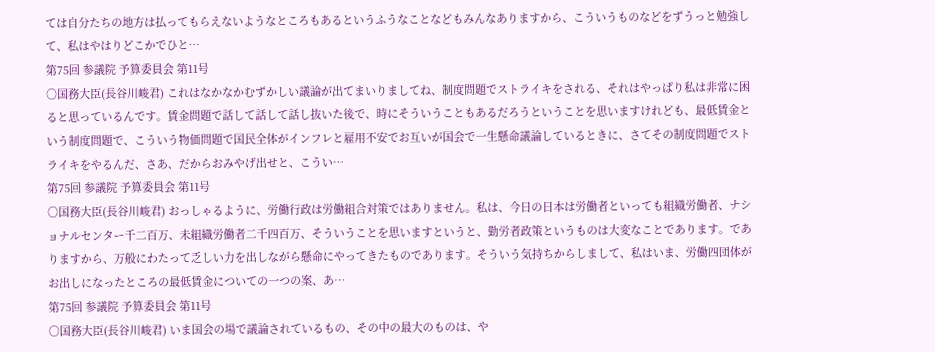ては自分たちの地方は払ってもらえないようなところもあるというふうなことなどもみんなありますから、こういうものなどをずうっと勉強して、私はやはりどこかでひと…
第75回 参議院 予算委員会 第11号
○国務大臣(長谷川峻君) これはなかなかむずかしい議論が出てまいりましてね、制度問題でストライキをされる、それはやっぱり私は非常に困ると思っているんです。賃金問題で話して話して話し抜いた後で、時にそういうこともあるだろうということを思いますけれども、最低賃金という制度問題で、こういう物価問題で国民全体がインフレと雇用不安でお互いが国会で一生懸命議論しているときに、さてその制度問題でストライキをやるんだ、さあ、だからおみやげ出せと、こうい…
第75回 参議院 予算委員会 第11号
○国務大臣(長谷川峻君) おっしゃるように、労働行政は労働組合対策ではありません。私は、今日の日本は労働者といっても組織労働者、ナショナルセンター千二百万、未組織労働者二千四百万、そういうことを思いますというと、勤労者政策というものは大変なことであります。でありますから、万般にわたって乏しい力を出しながら懸命にやってきたものであります。そういう気持ちからしまして、私はいま、労働四団体がお出しになったところの最低賃金についての一つの案、あ…
第75回 参議院 予算委員会 第11号
○国務大臣(長谷川峻君) いま国会の場で議論されているもの、その中の最大のものは、や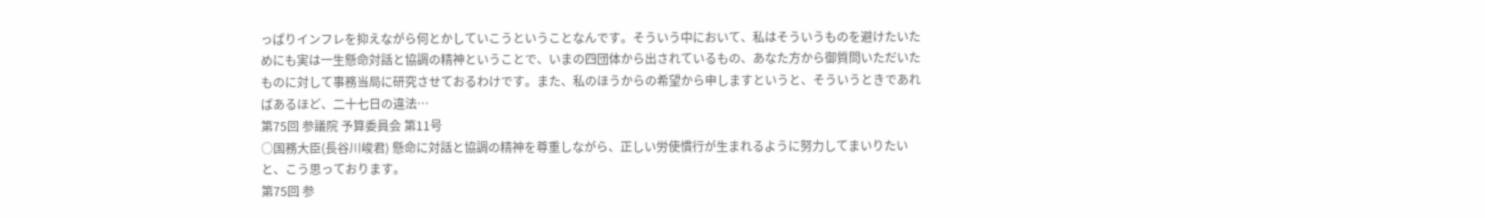っぱりインフレを抑えながら何とかしていこうということなんです。そういう中において、私はそういうものを避けたいためにも実は一生懸命対話と協調の精神ということで、いまの四団体から出されているもの、あなた方から御質問いただいたものに対して事務当局に研究させておるわけです。また、私のほうからの希望から申しますというと、そういうときであればあるほど、二十七日の違法…
第75回 参議院 予算委員会 第11号
○国務大臣(長谷川峻君) 懸命に対話と協調の精神を尊重しながら、正しい労使慣行が生まれるように努力してまいりたいと、こう思っております。
第75回 参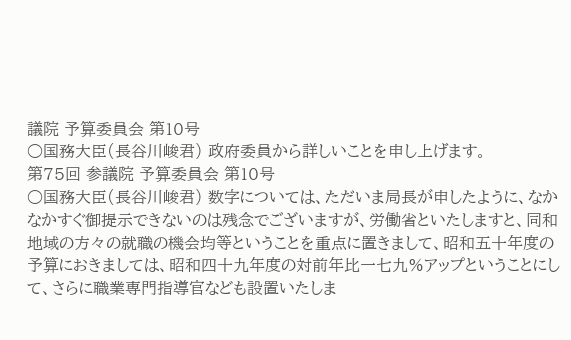議院 予算委員会 第10号
○国務大臣(長谷川峻君) 政府委員から詳しいことを申し上げます。
第75回 参議院 予算委員会 第10号
○国務大臣(長谷川峻君) 数字については、ただいま局長が申したように、なかなかすぐ御提示できないのは残念でございますが、労働省といたしますと、同和地域の方々の就職の機会均等ということを重点に置きまして、昭和五十年度の予算におきましては、昭和四十九年度の対前年比一七九%アップということにして、さらに職業専門指導官なども設置いたしま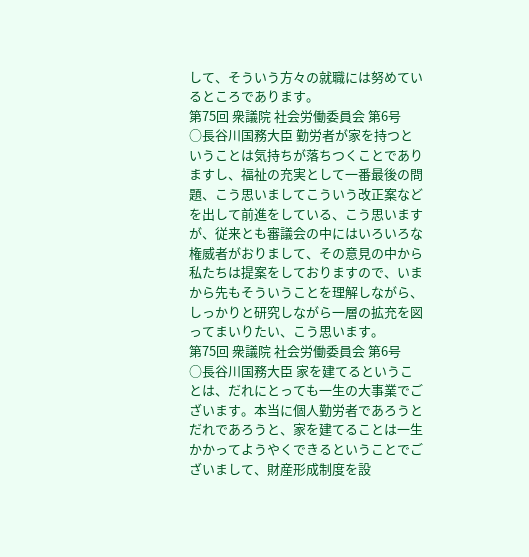して、そういう方々の就職には努めているところであります。
第75回 衆議院 社会労働委員会 第6号
○長谷川国務大臣 勤労者が家を持つということは気持ちが落ちつくことでありますし、福祉の充実として一番最後の問題、こう思いましてこういう改正案などを出して前進をしている、こう思いますが、従来とも審議会の中にはいろいろな権威者がおりまして、その意見の中から私たちは提案をしておりますので、いまから先もそういうことを理解しながら、しっかりと研究しながら一層の拡充を図ってまいりたい、こう思います。
第75回 衆議院 社会労働委員会 第6号
○長谷川国務大臣 家を建てるということは、だれにとっても一生の大事業でございます。本当に個人勤労者であろうとだれであろうと、家を建てることは一生かかってようやくできるということでございまして、財産形成制度を設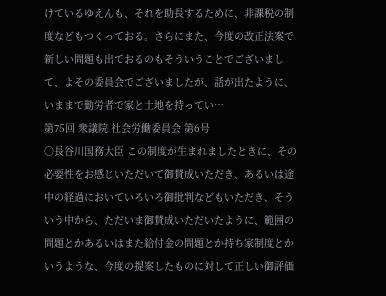けているゆえんも、それを助長するために、非課税の制度などもつくっておる。さらにまた、今度の改正法案で新しい問題も出ておるのもそういうことでございまして、よその委員会でございましたが、話が出たように、いままで勤労者で家と土地を持ってい…
第75回 衆議院 社会労働委員会 第6号
○長谷川国務大臣 この制度が生まれましたときに、その必要性をお感じいただいて御賛成いただき、あるいは途中の経過においていろいろ御批判などもいただき、そういう中から、ただいま御賛成いただいたように、範囲の問題とかあるいはまた給付金の問題とか持ち家制度とかいうような、今度の提案したものに対して正しい御評価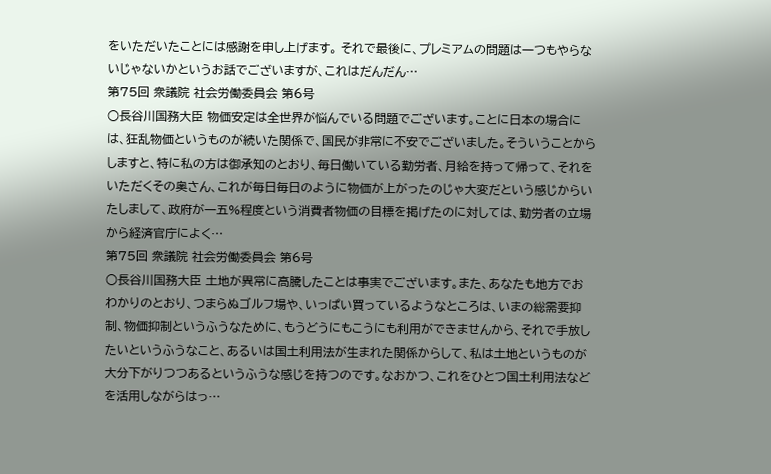をいただいたことには感謝を申し上げます。 それで最後に、プレミアムの問題は一つもやらないじゃないかというお話でございますが、これはだんだん…
第75回 衆議院 社会労働委員会 第6号
○長谷川国務大臣 物価安定は全世界が悩んでいる問題でございます。ことに日本の場合には、狂乱物価というものが続いた関係で、国民が非常に不安でございました。そういうことからしますと、特に私の方は御承知のとおり、毎日働いている勤労者、月給を持って帰って、それをいただくその奥さん、これが毎日毎日のように物価が上がったのじゃ大変だという感じからいたしまして、政府が一五%程度という消費者物価の目標を掲げたのに対しては、勤労者の立場から経済官庁によく…
第75回 衆議院 社会労働委員会 第6号
○長谷川国務大臣 土地が異常に高騰したことは事実でございます。また、あなたも地方でおわかりのとおり、つまらぬゴルフ場や、いっぱい買っているようなところは、いまの総需要抑制、物価抑制というふうなために、もうどうにもこうにも利用ができませんから、それで手放したいというふうなこと、あるいは国土利用法が生まれた関係からして、私は土地というものが大分下がりつつあるというふうな感じを持つのです。なおかつ、これをひとつ国土利用法などを活用しながらはっ…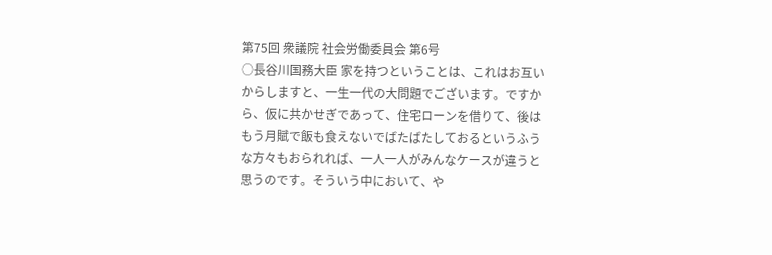第75回 衆議院 社会労働委員会 第6号
○長谷川国務大臣 家を持つということは、これはお互いからしますと、一生一代の大問題でございます。ですから、仮に共かせぎであって、住宅ローンを借りて、後はもう月賦で飯も食えないでばたばたしておるというふうな方々もおられれば、一人一人がみんなケースが違うと思うのです。そういう中において、や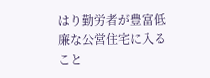はり勤労者が豊富低廉な公営住宅に入ること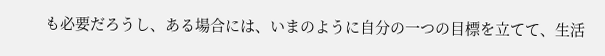も必要だろうし、ある場合には、いまのように自分の一つの目標を立てて、生活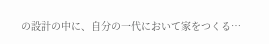の設計の中に、自分の一代において家をつくる…